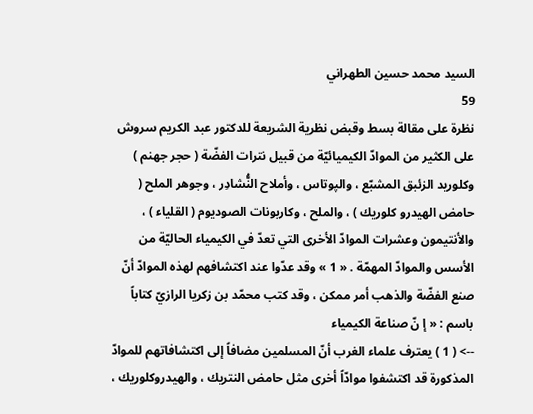السيد محمد حسين الطهراني
59
نظرة على مقالة بسط وقبض نظرية الشريعة للدكتور عبد الكريم سروش
على الكثير من الموادّ الكيميائيّة من قبيل نترات الفضّة ( حجر جهنم ) وكلوريد الزئبق المشبّع ، والپوتاس ، وأملاح النُّشادِر ، وجوهر الملح ( حامض الهيدرو كلوريك ) ، والملح ، وكاربونات الصوديوم ( القلياء ) ، والأنتيمون وعشرات الموادّ الأخرى التي تعدّ في الكيمياء الحاليّة من الأسس والموادّ المهمّة . « 1 » وقد عدّوا عند اكتشافهم لهذه الموادّ أنّ صنع الفضّة والذهب أمر ممكن ، وقد كتب محمّد بن زكريا الرازيّ كتاباً باسم : « إ نّ صناعة الكيمياء
--> ( 1 ) يعترف علماء الغرب أنّ المسلمين مضافاً إلى اكتشافاتهم للموادّ المذكورة قد اكتشفوا موادّاً أخرى مثل حامض النتريك ، والهيدروكلوريك ،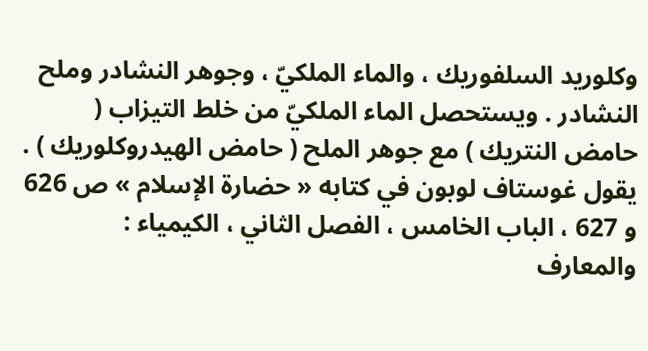وكلوريد السلفوريك ، والماء الملكيّ ، وجوهر النشادر وملح النشادر . ويستحصل الماء الملكيّ من خلط التيزاب ( حامض النتريك ) مع جوهر الملح ( حامض الهيدروكلوريك ) . يقول غوستاف لوبون في كتابه « حضارة الإسلام » ص 626 و 627 ، الباب الخامس ، الفصل الثاني ، الكيمياء : والمعارف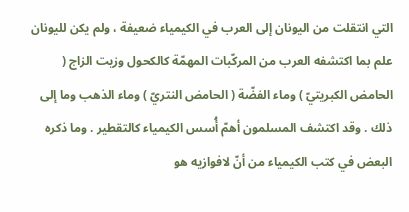التي انتقلت من اليونان إلى العرب في الكيمياء ضعيفة ، ولم يكن لليونان علم بما اكتشفه العرب من المركّبات المهمّة كالكحول وزيت الزاج ( الحامض الكبريتيّ ) وماء الفضّة ( الحامض النتريّ ) وماء الذهب وما إلى ذلك . وقد اكتشف المسلمون أهمّ أُسس الكيمياء كالتقطير . وما ذكره البعض في كتب الكيمياء من أنّ لافوازيه هو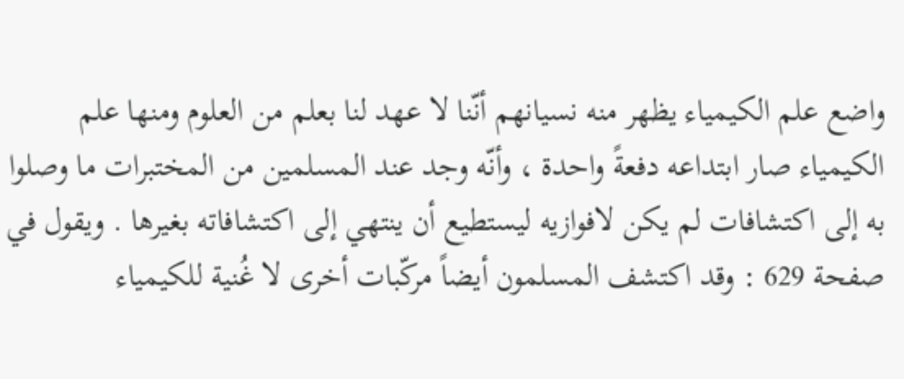واضع علم الكيمياء يظهر منه نسيانهم أنّنا لا عهد لنا بعلم من العلوم ومنها علم الكيمياء صار ابتداعه دفعةً واحدة ، وأنّه وجد عند المسلمين من المختبرات ما وصلوا به إلى اكتشافات لم يكن لافوازيه ليستطيع أن ينتهي إلى اكتشافاته بغيرها . ويقول في صفحة 629 : وقد اكتشف المسلمون أيضاً مركّبات أخرى لا غُنية للكيمياء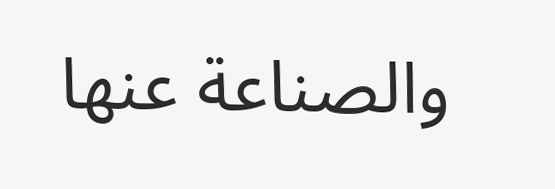والصناعة عنها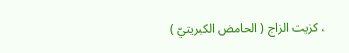، كزيت الزاج ( الحامض الكبريتيّ )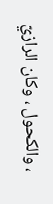، والكحول ، وكان الرازيّ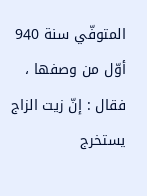المتوفّي سنة 940 أوّل من وصفها ، فقال : إنّ زيت الزاج يستخرج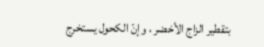بتقطير الزاج الأخضر ، وإنّ الكحول يستخرج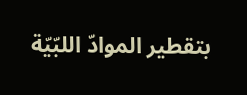بتقطير الموادّ اللبّيّة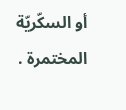أو السكّريّة المختمرة .